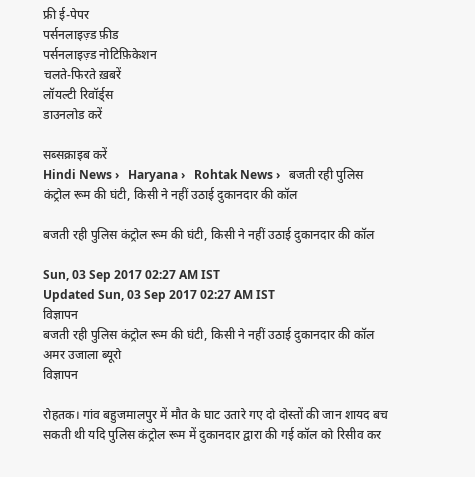फ्री ई-पेपर
पर्सनलाइज़्ड फ़ीड
पर्सनलाइज़्ड नोटिफ़िकेशन
चलते-फिरते ख़बरें
लॉयल्टी रिवॉर्ड्स
डाउनलोड करें

सब्सक्राइब करें
Hindi News ›   Haryana ›   Rohtak News ›   बजती रही पुलिस कंट्रोल रूम की घंटी, किसी ने नहीं उठाई दुकानदार की कॉल

बजती रही पुलिस कंट्रोल रूम की घंटी, किसी ने नहीं उठाई दुकानदार की कॉल

Sun, 03 Sep 2017 02:27 AM IST
Updated Sun, 03 Sep 2017 02:27 AM IST
विज्ञापन
बजती रही पुलिस कंट्रोल रूम की घंटी, किसी ने नहीं उठाई दुकानदार की कॉल
अमर उजाला ब्यूरो
विज्ञापन

रोहतक। गांव बहुजमालपुर में मौत के घाट उतारे गए दो दोस्तों की जान शायद बच सकती थी यदि पुलिस कंट्रोल रूम में दुकानदार द्वारा की गई कॉल को रिसीव कर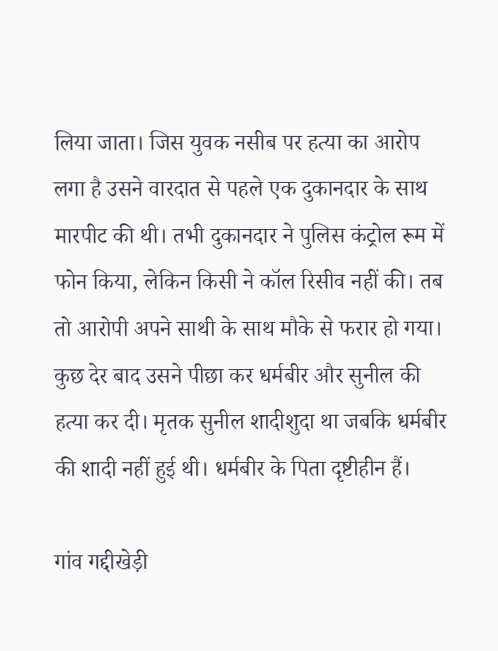लिया जाता। जिस युवक नसीब पर हत्या का आरोप लगा है उसने वारदात से पहले एक दुकानदार के साथ मारपीट की थी। तभी दुकानदार ने पुलिस कंट्रोल रूम में फोन किया, लेकिन किसी ने कॉल रिसीव नहीं की। तब तो आरोपी अपने साथी के साथ मौके से फरार हो गया। कुछ देर बाद उसने पीछा कर धर्मबीर और सुनील की हत्या कर दी। मृतक सुनील शादीशुदा था जबकि धर्मबीर की शादी नहीं हुई थी। धर्मबीर के पिता दृष्टीहीन हैं।

गांव गद्दीखेड़ी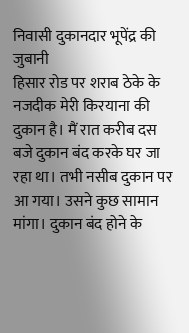निवासी दुकानदार भूपेंद्र की जुबानी
हिसार रोड पर शराब ठेके के नजदीक मेरी किरयाना की दुकान है। मैं रात करीब दस बजे दुकान बंद करके घर जा रहा था। तभी नसीब दुकान पर आ गया। उसने कुछ सामान मांगा। दुकान बंद होने के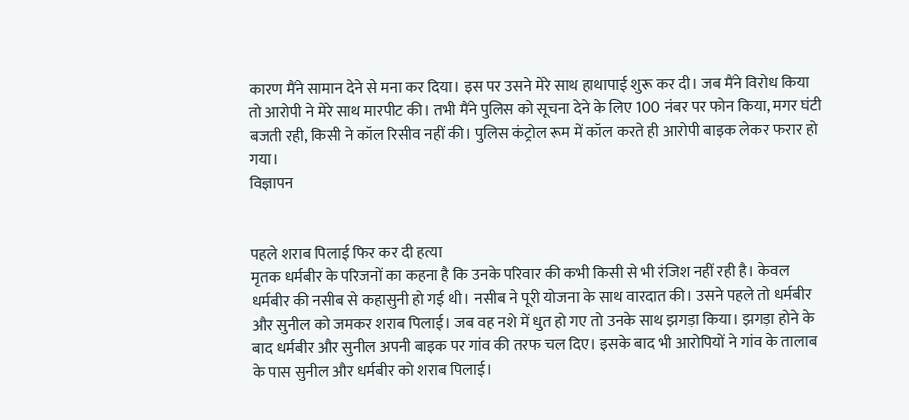कारण मैंने सामान देने से मना कर दिया। इस पर उसने मेरे साथ हाथापाई शुरू कर दी। जब मैंने विरोध किया तो आरोपी ने मेरे साथ मारपीट की। तभी मैंने पुलिस को सूचना देने के लिए 100 नंबर पर फोन किया, मगर घंटी बजती रही, किसी ने कॉल रिसीव नहीं की। पुलिस कंट्रोल रूम में कॉल करते ही आरोपी बाइक लेकर फरार हो गया।
विज्ञापन


पहले शराब पिलाई फिर कर दी हत्या
मृतक धर्मबीर के परिजनों का कहना है कि उनके परिवार की कभी किसी से भी रंजिश नहीं रही है। केवल धर्मबीर की नसीब से कहासुनी हो गई थी। नसीब ने पूरी योजना के साथ वारदात की। उसने पहले तो धर्मबीर और सुनील को जमकर शराब पिलाई। जब वह नशे में धुत हो गए तो उनके साथ झगड़ा किया। झगड़ा होने के बाद धर्मबीर और सुनील अपनी बाइक पर गांव की तरफ चल दिए। इसके बाद भी आरोपियों ने गांव के तालाब के पास सुनील और धर्मबीर को शराब पिलाई।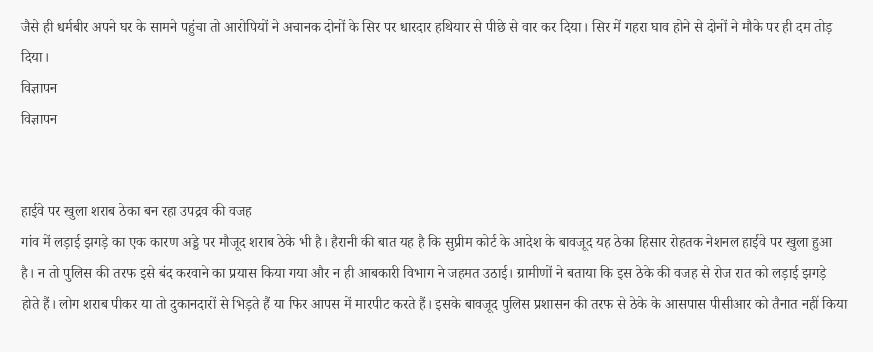जैसे ही धर्मबीर अपने घर के सामने पहुंचा तो आरोपियों ने अचानक दोनों के सिर पर धारदार हथियार से पीछे से वार कर दिया। सिर में गहरा घाव होने से दोनों ने मौके पर ही दम तोड़ दिया।
विज्ञापन
विज्ञापन


हाईवे पर खुला शराब ठेका बन रहा उपद्रव की वजह
गांव में लड़ाई झगड़े का एक कारण अड्डे पर मौजूद शराब ठेके भी है। हैरानी की बात यह है कि सुप्रीम कोर्ट के आदेश के बावजूद यह ठेका हिसार रोहतक नेशनल हाईवे पर खुला हुआ है। न तो पुलिस की तरफ इसे बंद करवाने का प्रयास किया गया और न ही आबकारी विभाग ने जहमत उठाई। ग्रामीणों ने बताया कि इस ठेके की वजह से रोज रात को लड़ाई झगड़े होते हैं। लोग शराब पीकर या तो दुकानदारों से भिड़ते हैं या फिर आपस में मारपीट करते हैं। इसके बावजूद पुलिस प्रशासन की तरफ से ठेके के आसपास पीसीआर को तैनात नहीं किया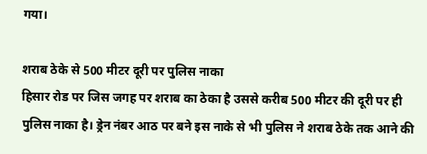गया।

शराब ठेके से 500 मीटर दूरी पर पुलिस नाका
हिसार रोड पर जिस जगह पर शराब का ठेका है उससे करीब 500 मीटर की दूरी पर ही पुलिस नाका है। ड्रेन नंबर आठ पर बने इस नाके से भी पुलिस ने शराब ठेके तक आने की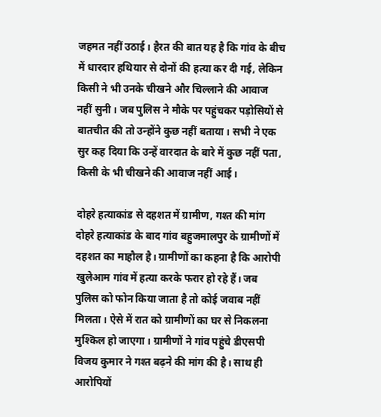जहमत नहीं उठाई। हैरत की बात यह है कि गांव के बीच में धारदार हथियार से दोनों की हत्या कर दी गई, लेकिन किसी ने भी उनके चीखने और चिल्लाने की आवाज नहीं सुनी। जब पुलिस ने मौके पर पहुंचकर पड़ोसियों से बातचीत की तो उन्होंने कुछ नहीं बताया। सभी ने एक सुर कह दिया कि उन्हें वारदात के बारे में कुछ नहीं पता, किसी के भी चीखने की आवाज नहीं आई।

दोहरे हत्याकांड से दहशत में ग्रामीण, गश्त की मांग
दोहरे हत्याकांड के बाद गांव बहुजमालपुर के ग्रामीणों में दहशत का माहौल है। ग्रामीणों का कहना है कि आरोपी खुलेआम गांव में हत्या करके फरार हो रहे हैं। जब पुलिस को फोन किया जाता है तो कोई जवाब नहीं मिलता। ऐसे में रात को ग्रामीणों का घर से निकलना मुश्किल हो जाएगा। ग्रामीणों ने गांव पहुंचे डीएसपी विजय कुमार ने गश्त बढ़ने की मांग की है। साथ ही आरोपियों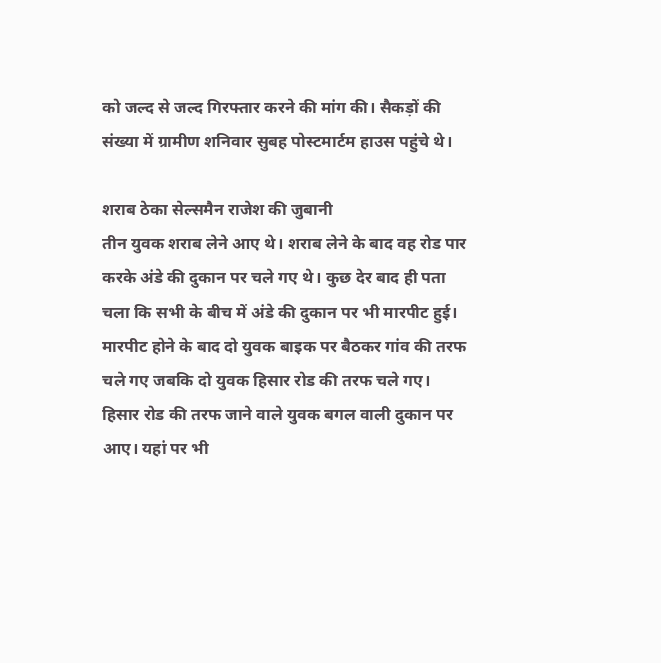को जल्द से जल्द गिरफ्तार करने की मांग की। सैकड़ों की संख्या में ग्रामीण शनिवार सुबह पोस्टमार्टम हाउस पहुंचे थे।

शराब ठेका सेल्समैन राजेश की जुबानी
तीन युवक शराब लेने आए थे। शराब लेने के बाद वह रोड पार करके अंडे की दुकान पर चले गए थे। कुछ देर बाद ही पता चला कि सभी के बीच में अंडे की दुकान पर भी मारपीट हुई। मारपीट होने के बाद दो युवक बाइक पर बैठकर गांव की तरफ चले गए जबकि दो युवक हिसार रोड की तरफ चले गए। हिसार रोड की तरफ जाने वाले युवक बगल वाली दुकान पर आए। यहां पर भी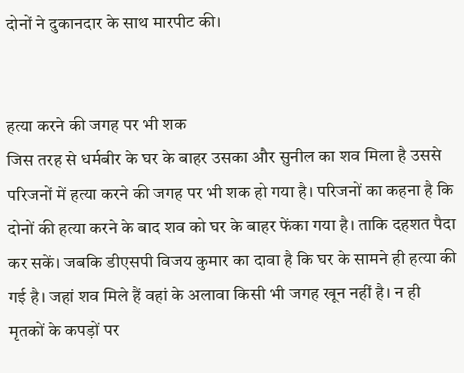दोनों ने दुकानदार के साथ मारपीट की।


हत्या करने की जगह पर भी शक
जिस तरह से धर्मबीर के घर के बाहर उसका और सुनील का शव मिला है उससे परिजनों में हत्या करने की जगह पर भी शक हो गया है। परिजनों का कहना है कि दोनों की हत्या करने के बाद शव को घर के बाहर फेंका गया है। ताकि दहशत पैदा कर सकें। जबकि डीएसपी विजय कुमार का दावा है कि घर के सामने ही हत्या की गई है। जहां शव मिले हैं वहां के अलावा किसी भी जगह खून नहीं है। न ही मृतकों के कपड़ों पर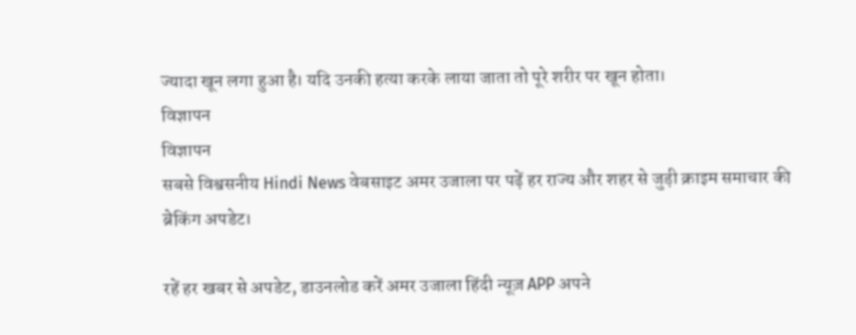ज्यादा खून लगा हुआ है। यदि उनकी हत्या करके लाया जाता तो पूरे शरीर पर खून होता।
विज्ञापन
विज्ञापन
सबसे विश्वसनीय Hindi News वेबसाइट अमर उजाला पर पढ़ें हर राज्य और शहर से जुड़ी क्राइम समाचार की
ब्रेकिंग अपडेट।

रहें हर खबर से अपडेट, डाउनलोड करें अमर उजाला हिंदी न्यूज़ APP अपने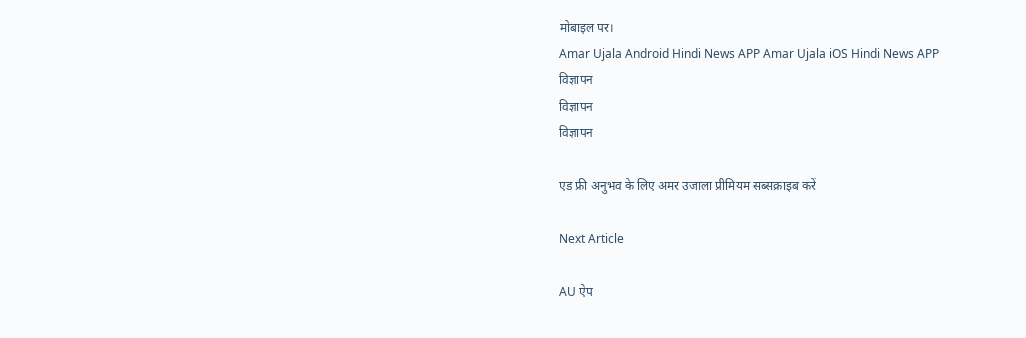मोबाइल पर।
Amar Ujala Android Hindi News APP Amar Ujala iOS Hindi News APP
विज्ञापन
विज्ञापन
विज्ञापन

एड फ्री अनुभव के लिए अमर उजाला प्रीमियम सब्सक्राइब करें

Next Article

AU ऐप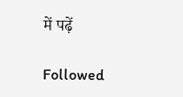में पढ़ें

Followed